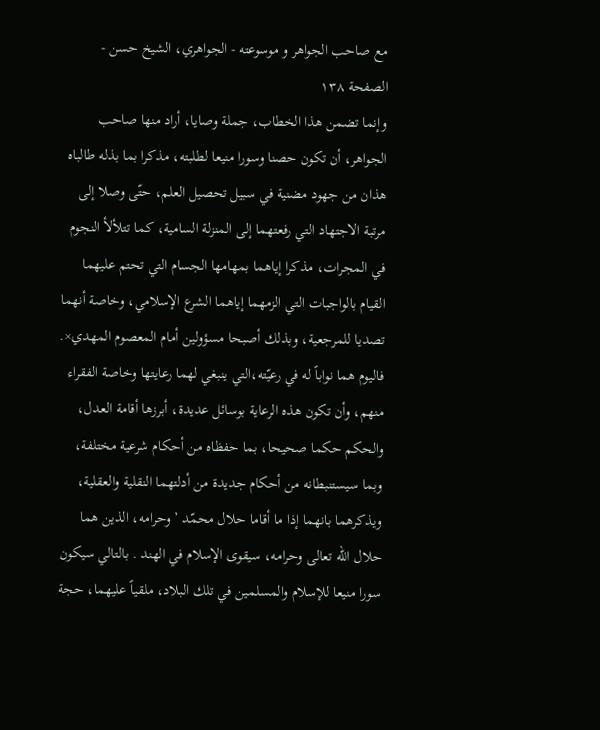مع صاحب الجواهر و موسوعته - الجواهري، الشيخ حسن - الصفحة ١٣٨
وإنما تضمن هذا الخطاب، جملة وصايا، أراد منها صاحب الجواهر، أن تكون حصنا وسورا منيعا لطلبته، مذكرا بما بذله طالباه هذان من جهود مضنية في سبيل تحصيل العلم، حتّى وصلا إلى مرتبة الاجتهاد التي رفعتهما إلى المنزلة السامية، كما تتلألأ النجوم في المجرات، مذكرا إياهما بمهامها الجسام التي تحتم عليهما القيام بالواجبات التي الزمهما إياهما الشرع الإسلامي، وخاصة أنهما تصديا للمرجعية، وبذلك أصبحا مسؤولين أمام المعصوم المهدي×. فاليوم هما نواباً له في رعيّته،التي ينبغي لهما رعايتها وخاصة الفقراء منهم، وأن تكون هذه الرعاية بوسائل عديدة، أبرزها أقامة العدل، والحكم حكما صحيحا، بما حفظاه من أحكام شرعية مختلفة، وبما سيستنبطانه من أحكام جديدة من أدلتهما النقلية والعقلية، ويذكرهما بانهما إذا ما أقاما حلال محمّد ’ وحرامه، الذين هما حلال الله تعالى وحرامه، سيقوى الإسلام في الهند . بالتالي سيكون سورا منيعا للإسلام والمسلمين في تلك البلاد، ملقياً عليهما، حجة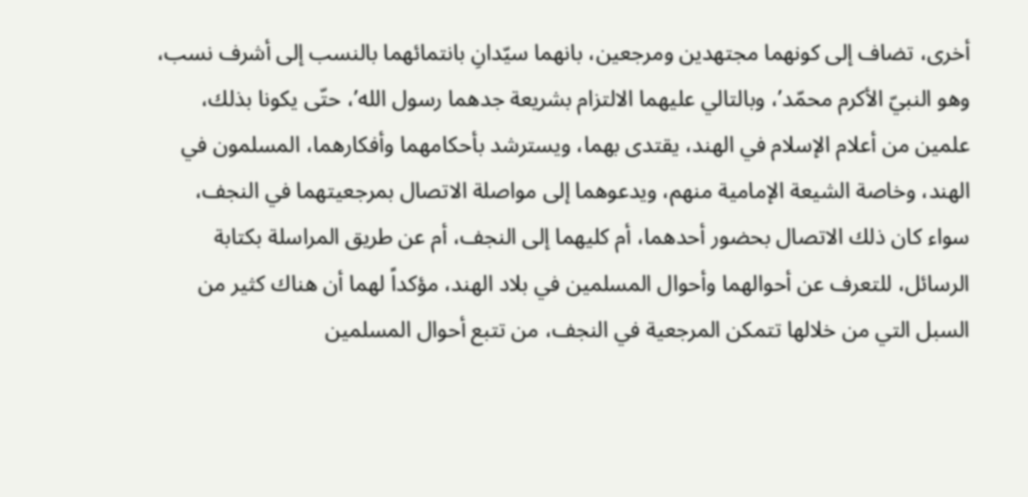أخرى، تضاف إلى كونهما مجتهدين ومرجعين، بانهما سيّدانِ بانتمائهما بالنسب إلى أشرف نسب، وهو النبيّ الأكرم محمّد’، وبالتالي عليهما الالتزام بشريعة جدهما رسول الله’، حتّى يكونا بذلك، علمين من أعلام الإسلام في الهند، يقتدى بهما، ويسترشد بأحكامهما وأفكارهما، المسلمون في الهند، وخاصة الشيعة الإمامية منهم، ويدعوهما إلى مواصلة الاتصال بمرجعيتهما في النجف، سواء كان ذلك الاتصال بحضور أحدهما، أم كليهما إلى النجف، أم عن طريق المراسلة بكتابة الرسائل، للتعرف عن أحوالهما وأحوال المسلمين في بلاد الهند، مؤكداً لهما أن هناك كثير من السبل التي من خلالها تتمكن المرجعية في النجف، من تتبع أحوال المسلمين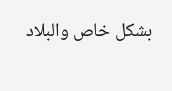بشكل خاص والبلاد